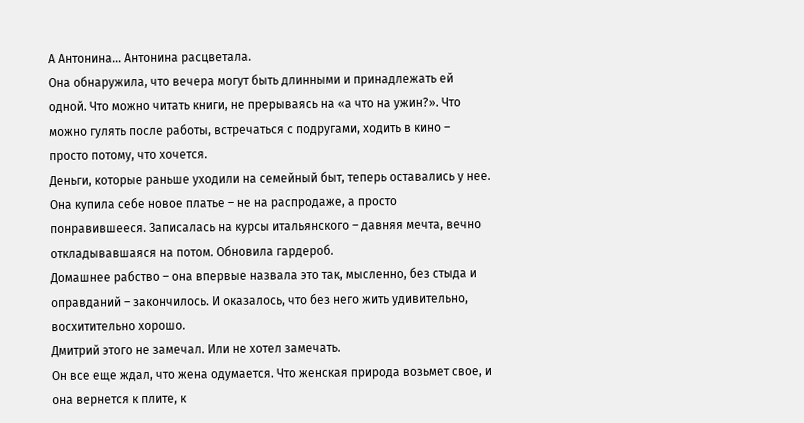А Антонина… Антонина расцветала.
Она обнаружила, что вечера могут быть длинными и принадлежать ей одной. Что можно читать книги, не прерываясь на «а что на ужин?». Что можно гулять после работы, встречаться с подругами, ходить в кино – просто потому, что хочется.
Деньги, которые раньше уходили на семейный быт, теперь оставались у нее. Она купила себе новое платье – не на распродаже, а просто понравившееся. Записалась на курсы итальянского – давняя мечта, вечно откладывавшаяся на потом. Обновила гардероб.
Домашнее рабство – она впервые назвала это так, мысленно, без стыда и оправданий – закончилось. И оказалось, что без него жить удивительно, восхитительно хорошо.
Дмитрий этого не замечал. Или не хотел замечать.
Он все еще ждал, что жена одумается. Что женская природа возьмет свое, и она вернется к плите, к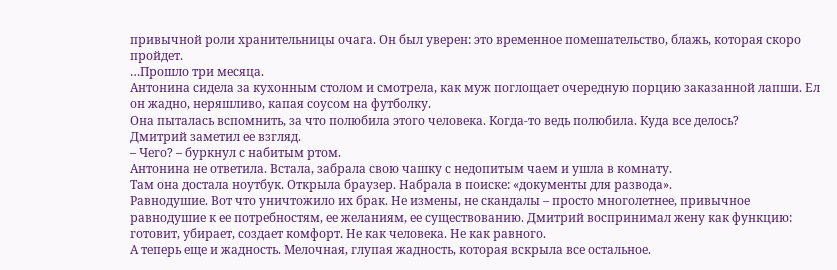привычной роли хранительницы очага. Он был уверен: это временное помешательство, блажь, которая скоро пройдет.
…Прошло три месяца.
Антонина сидела за кухонным столом и смотрела, как муж поглощает очередную порцию заказанной лапши. Ел он жадно, неряшливо, капая соусом на футболку.
Она пыталась вспомнить, за что полюбила этого человека. Когда-то ведь полюбила. Куда все делось?
Дмитрий заметил ее взгляд.
– Чего? – буркнул с набитым ртом.
Антонина не ответила. Встала, забрала свою чашку с недопитым чаем и ушла в комнату.
Там она достала ноутбук. Открыла браузер. Набрала в поиске: «документы для развода».
Равнодушие. Вот что уничтожило их брак. Не измены, не скандалы – просто многолетнее, привычное равнодушие к ее потребностям, ее желаниям, ее существованию. Дмитрий воспринимал жену как функцию: готовит, убирает, создает комфорт. Не как человека. Не как равного.
А теперь еще и жадность. Мелочная, глупая жадность, которая вскрыла все остальное.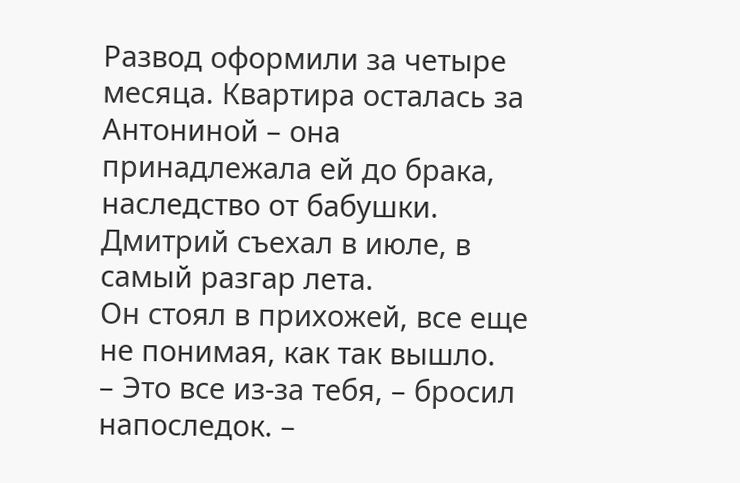Развод оформили за четыре месяца. Квартира осталась за Антониной – она принадлежала ей до брака, наследство от бабушки. Дмитрий съехал в июле, в самый разгар лета.
Он стоял в прихожей, все еще не понимая, как так вышло.
– Это все из-за тебя, – бросил напоследок. –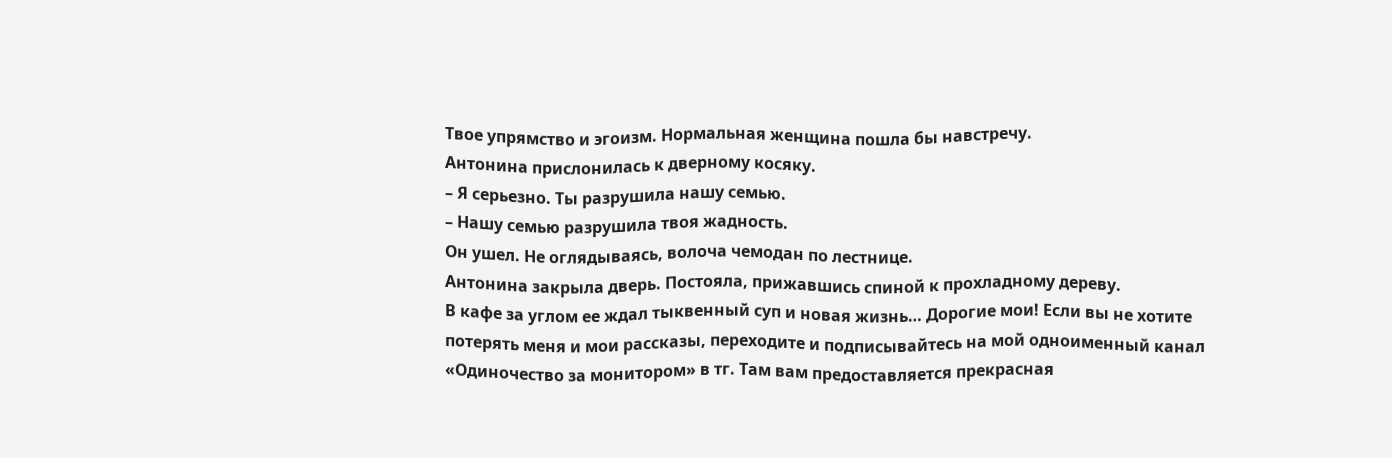Твое упрямство и эгоизм. Нормальная женщина пошла бы навстречу.
Антонина прислонилась к дверному косяку.
– Я серьезно. Ты разрушила нашу семью.
– Нашу семью разрушила твоя жадность.
Он ушел. Не оглядываясь, волоча чемодан по лестнице.
Антонина закрыла дверь. Постояла, прижавшись спиной к прохладному дереву.
В кафе за углом ее ждал тыквенный суп и новая жизнь… Дорогие мои! Если вы не хотите потерять меня и мои рассказы, переходите и подписывайтесь на мой одноименный канал «Одиночество за монитором» в тг. Там вам предоставляется прекрасная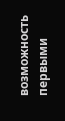возможность первыми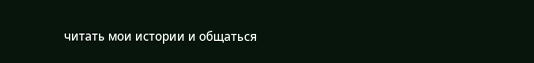читать мои истории и общаться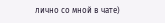лично со мной в чате)